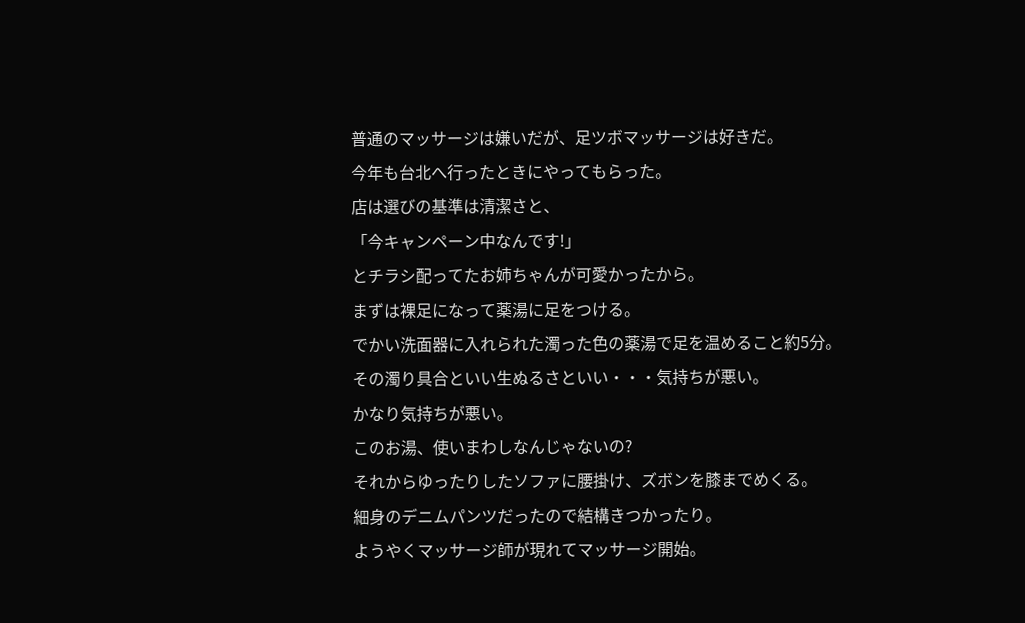普通のマッサージは嫌いだが、足ツボマッサージは好きだ。
今年も台北へ行ったときにやってもらった。
店は選びの基準は清潔さと、
「今キャンペーン中なんです!」
とチラシ配ってたお姉ちゃんが可愛かったから。
まずは裸足になって薬湯に足をつける。
でかい洗面器に入れられた濁った色の薬湯で足を温めること約5分。
その濁り具合といい生ぬるさといい・・・気持ちが悪い。
かなり気持ちが悪い。
このお湯、使いまわしなんじゃないの?
それからゆったりしたソファに腰掛け、ズボンを膝までめくる。
細身のデニムパンツだったので結構きつかったり。
ようやくマッサージ師が現れてマッサージ開始。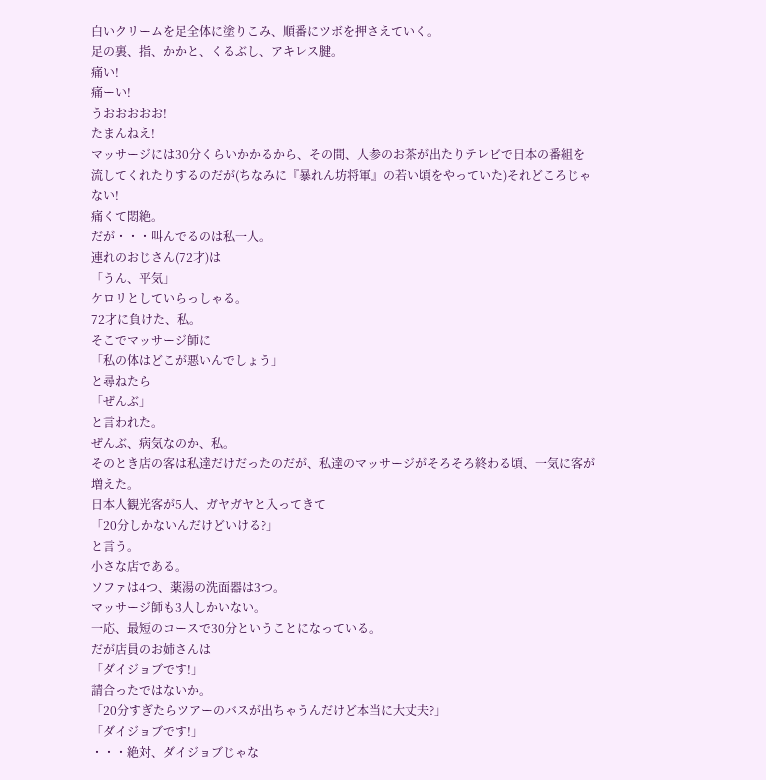白いクリームを足全体に塗りこみ、順番にツボを押さえていく。
足の裏、指、かかと、くるぶし、アキレス腱。
痛い!
痛ーい!
うおおおおお!
たまんねえ!
マッサージには30分くらいかかるから、その間、人参のお茶が出たりテレビで日本の番組を流してくれたりするのだが(ちなみに『暴れん坊将軍』の若い頃をやっていた)それどころじゃない!
痛くて悶絶。
だが・・・叫んでるのは私一人。
連れのおじさん(72才)は
「うん、平気」
ケロリとしていらっしゃる。
72才に負けた、私。
そこでマッサージ師に
「私の体はどこが悪いんでしょう」
と尋ねたら
「ぜんぶ」
と言われた。
ぜんぶ、病気なのか、私。
そのとき店の客は私達だけだったのだが、私達のマッサージがそろそろ終わる頃、一気に客が増えた。
日本人観光客が5人、ガヤガヤと入ってきて
「20分しかないんだけどいける?」
と言う。
小さな店である。
ソファは4つ、薬湯の洗面器は3つ。
マッサージ師も3人しかいない。
一応、最短のコースで30分ということになっている。
だが店員のお姉さんは
「ダイジョブです!」
請合ったではないか。
「20分すぎたらツアーのバスが出ちゃうんだけど本当に大丈夫?」
「ダイジョブです!」
・・・絶対、ダイジョブじゃな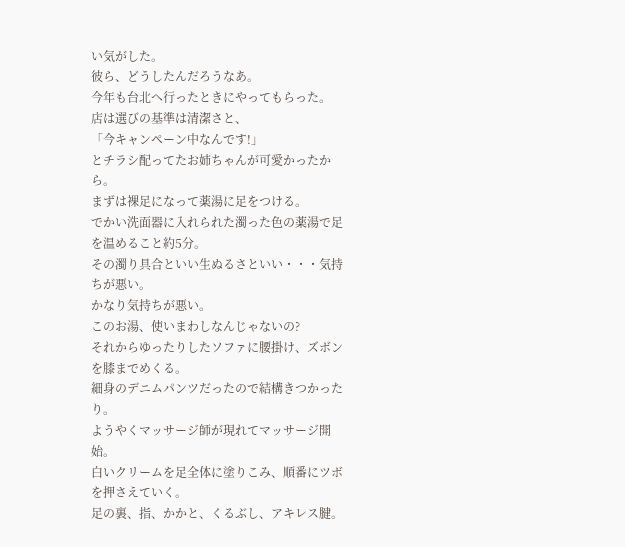い気がした。
彼ら、どうしたんだろうなあ。
今年も台北へ行ったときにやってもらった。
店は選びの基準は清潔さと、
「今キャンペーン中なんです!」
とチラシ配ってたお姉ちゃんが可愛かったから。
まずは裸足になって薬湯に足をつける。
でかい洗面器に入れられた濁った色の薬湯で足を温めること約5分。
その濁り具合といい生ぬるさといい・・・気持ちが悪い。
かなり気持ちが悪い。
このお湯、使いまわしなんじゃないの?
それからゆったりしたソファに腰掛け、ズボンを膝までめくる。
細身のデニムパンツだったので結構きつかったり。
ようやくマッサージ師が現れてマッサージ開始。
白いクリームを足全体に塗りこみ、順番にツボを押さえていく。
足の裏、指、かかと、くるぶし、アキレス腱。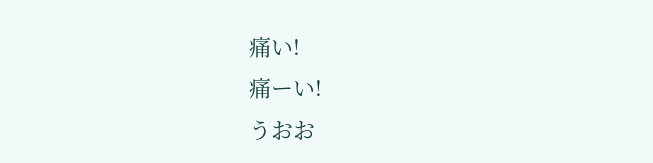痛い!
痛ーい!
うおお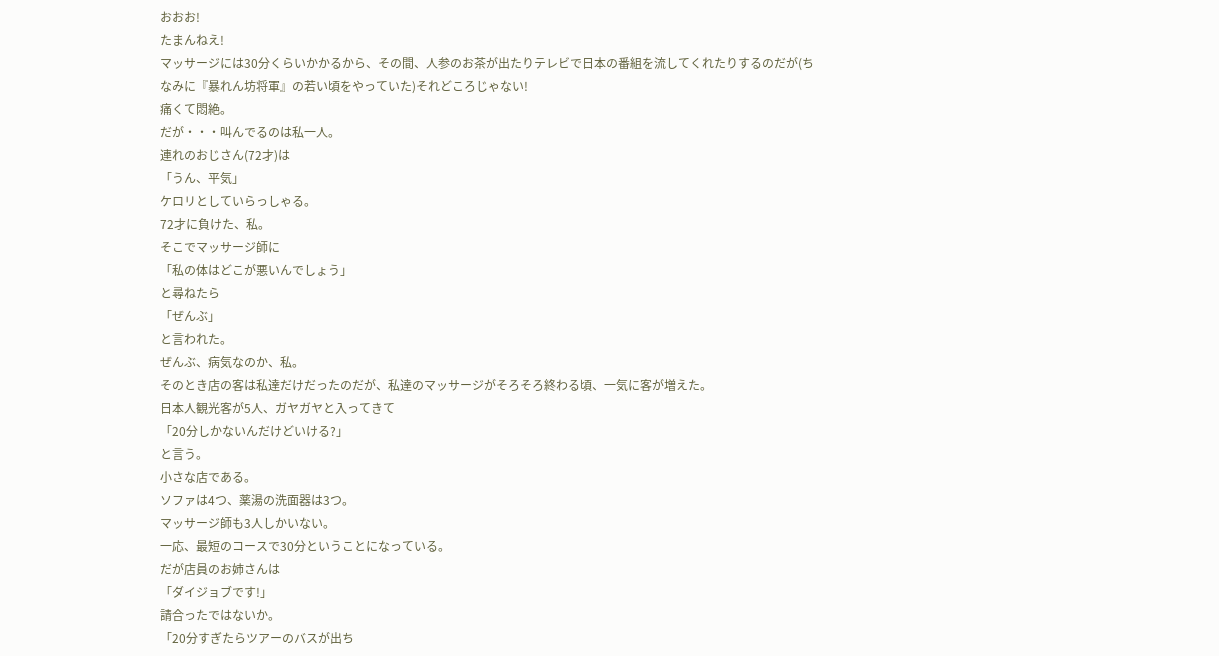おおお!
たまんねえ!
マッサージには30分くらいかかるから、その間、人参のお茶が出たりテレビで日本の番組を流してくれたりするのだが(ちなみに『暴れん坊将軍』の若い頃をやっていた)それどころじゃない!
痛くて悶絶。
だが・・・叫んでるのは私一人。
連れのおじさん(72才)は
「うん、平気」
ケロリとしていらっしゃる。
72才に負けた、私。
そこでマッサージ師に
「私の体はどこが悪いんでしょう」
と尋ねたら
「ぜんぶ」
と言われた。
ぜんぶ、病気なのか、私。
そのとき店の客は私達だけだったのだが、私達のマッサージがそろそろ終わる頃、一気に客が増えた。
日本人観光客が5人、ガヤガヤと入ってきて
「20分しかないんだけどいける?」
と言う。
小さな店である。
ソファは4つ、薬湯の洗面器は3つ。
マッサージ師も3人しかいない。
一応、最短のコースで30分ということになっている。
だが店員のお姉さんは
「ダイジョブです!」
請合ったではないか。
「20分すぎたらツアーのバスが出ち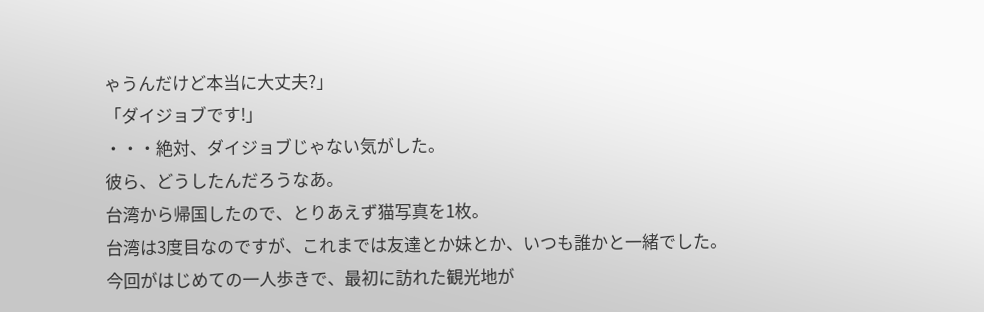ゃうんだけど本当に大丈夫?」
「ダイジョブです!」
・・・絶対、ダイジョブじゃない気がした。
彼ら、どうしたんだろうなあ。
台湾から帰国したので、とりあえず猫写真を1枚。
台湾は3度目なのですが、これまでは友達とか妹とか、いつも誰かと一緒でした。
今回がはじめての一人歩きで、最初に訪れた観光地が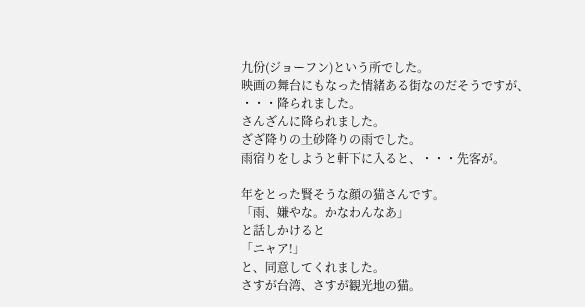九份(ジョーフン)という所でした。
映画の舞台にもなった情緒ある街なのだそうですが、
・・・降られました。
さんざんに降られました。
ざざ降りの土砂降りの雨でした。
雨宿りをしようと軒下に入ると、・・・先客が。

年をとった賢そうな顔の猫さんです。
「雨、嫌やな。かなわんなあ」
と話しかけると
「ニャア!」
と、同意してくれました。
さすが台湾、さすが観光地の猫。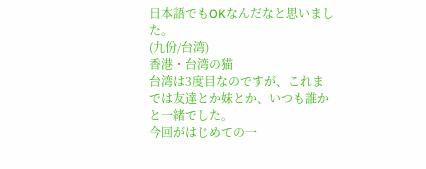日本語でもOKなんだなと思いました。
(九份/台湾)
香港・台湾の猫
台湾は3度目なのですが、これまでは友達とか妹とか、いつも誰かと一緒でした。
今回がはじめての一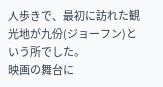人歩きで、最初に訪れた観光地が九份(ジョーフン)という所でした。
映画の舞台に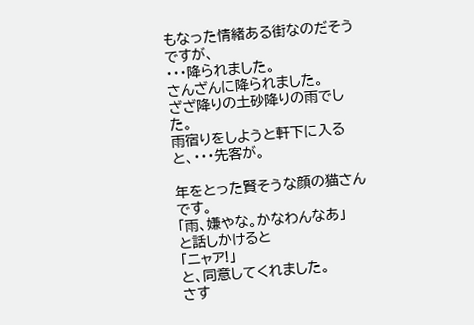もなった情緒ある街なのだそうですが、
・・・降られました。
さんざんに降られました。
ざざ降りの土砂降りの雨でした。
雨宿りをしようと軒下に入ると、・・・先客が。

年をとった賢そうな顔の猫さんです。
「雨、嫌やな。かなわんなあ」
と話しかけると
「ニャア!」
と、同意してくれました。
さす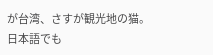が台湾、さすが観光地の猫。
日本語でも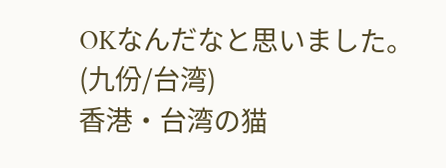OKなんだなと思いました。
(九份/台湾)
香港・台湾の猫